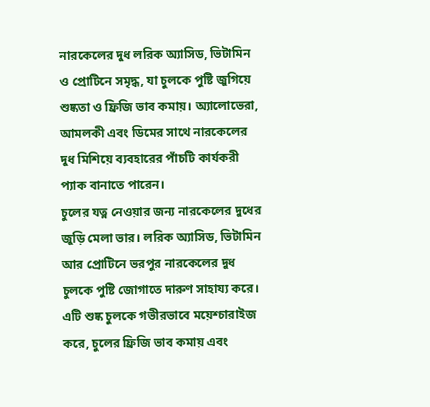নারকেলের দুধ লরিক অ্যাসিড, ভিটামিন ও প্রোটিনে সমৃদ্ধ, যা চুলকে পুষ্টি জুগিয়ে শুষ্কতা ও ফ্রিজি ভাব কমায়। অ্যালোভেরা, আমলকী এবং ডিমের সাথে নারকেলের দুধ মিশিয়ে ব্যবহারের পাঁচটি কার্যকরী প্যাক বানাতে পারেন।
চুলের যত্ন নেওয়ার জন্য নারকেলের দুধের জুড়ি মেলা ভার। লরিক অ্যাসিড, ভিটামিন আর প্রোটিনে ভরপুর নারকেলের দুধ চুলকে পুষ্টি জোগাতে দারুণ সাহায্য করে। এটি শুষ্ক চুলকে গভীরভাবে ময়েশ্চারাইজ করে, চুলের ফ্রিজি ভাব কমায় এবং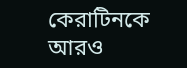কেরাটিনকে আরও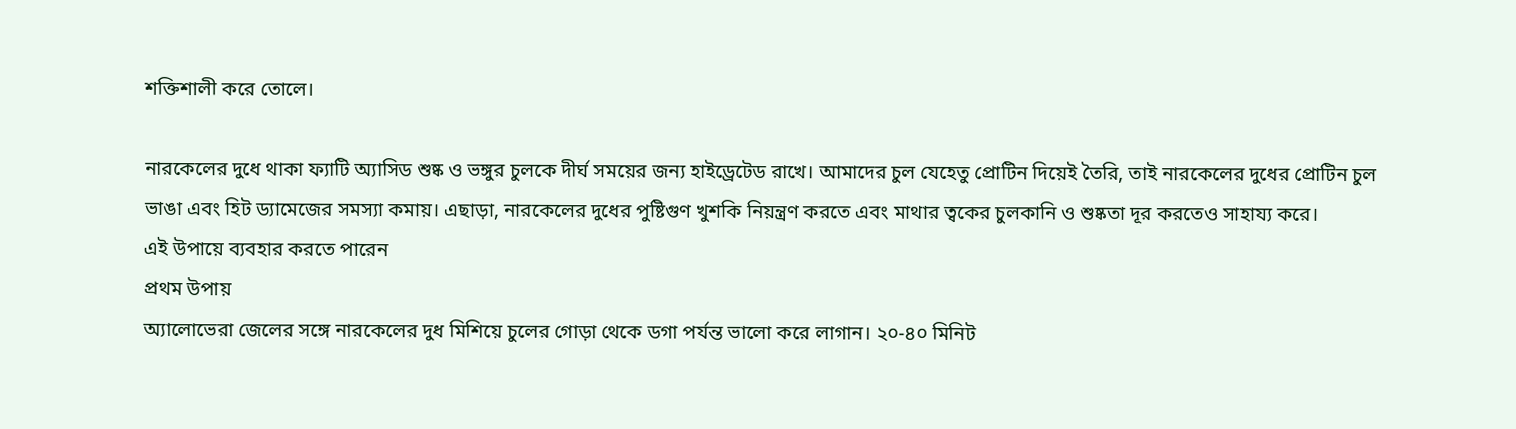শক্তিশালী করে তোলে।

নারকেলের দুধে থাকা ফ্যাটি অ্যাসিড শুষ্ক ও ভঙ্গুর চুলকে দীর্ঘ সময়ের জন্য হাইড্রেটেড রাখে। আমাদের চুল যেহেতু প্রোটিন দিয়েই তৈরি, তাই নারকেলের দুধের প্রোটিন চুল ভাঙা এবং হিট ড্যামেজের সমস্যা কমায়। এছাড়া, নারকেলের দুধের পুষ্টিগুণ খুশকি নিয়ন্ত্রণ করতে এবং মাথার ত্বকের চুলকানি ও শুষ্কতা দূর করতেও সাহায্য করে।
এই উপায়ে ব্যবহার করতে পারেন
প্রথম উপায়
অ্যালোভেরা জেলের সঙ্গে নারকেলের দুধ মিশিয়ে চুলের গোড়া থেকে ডগা পর্যন্ত ভালো করে লাগান। ২০-৪০ মিনিট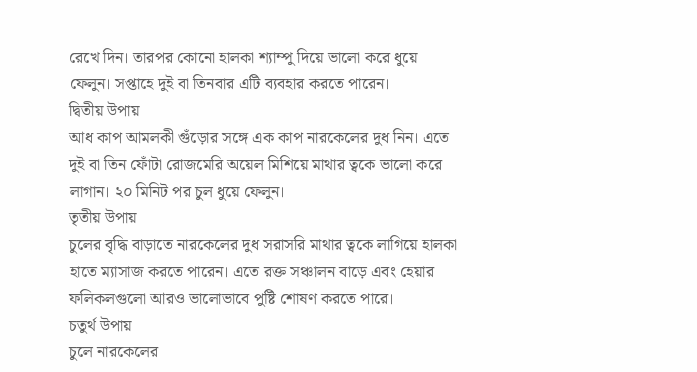রেখে দিন। তারপর কোনো হালকা শ্যাম্পু দিয়ে ভালো করে ধুয়ে ফেলুন। সপ্তাহে দুই বা তিনবার এটি ব্যবহার করতে পারেন।
দ্বিতীয় উপায়
আধ কাপ আমলকী গুঁড়োর সঙ্গে এক কাপ নারকেলের দুধ নিন। এতে দুই বা তিন ফোঁটা রোজমেরি অয়েল মিশিয়ে মাথার ত্বকে ভালো করে লাগান। ২০ মিনিট পর চুল ধুয়ে ফেলুন।
তৃতীয় উপায়
চুলের বৃদ্ধি বাড়াতে নারকেলের দুধ সরাসরি মাথার ত্বকে লাগিয়ে হালকা হাতে ম্যাসাজ করতে পারেন। এতে রক্ত সঞ্চালন বাড়ে এবং হেয়ার ফলিকলগুলো আরও ভালোভাবে পুষ্টি শোষণ করতে পারে।
চতুর্থ উপায়
চুলে নারকেলের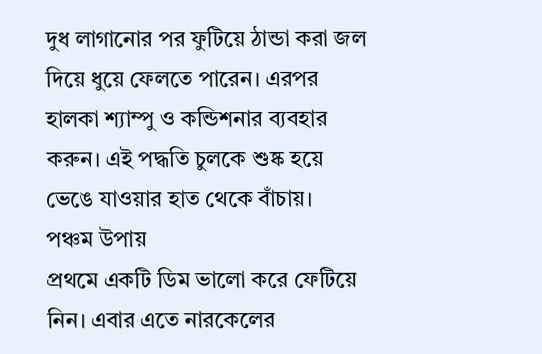দুধ লাগানোর পর ফুটিয়ে ঠান্ডা করা জল দিয়ে ধুয়ে ফেলতে পারেন। এরপর হালকা শ্যাম্পু ও কন্ডিশনার ব্যবহার করুন। এই পদ্ধতি চুলকে শুষ্ক হয়ে ভেঙে যাওয়ার হাত থেকে বাঁচায়।
পঞ্চম উপায়
প্রথমে একটি ডিম ভালো করে ফেটিয়ে নিন। এবার এতে নারকেলের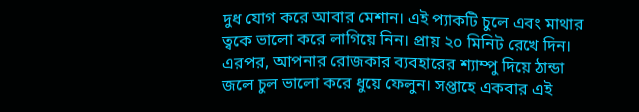দুধ যোগ করে আবার মেশান। এই প্যাকটি চুলে এবং মাথার ত্বকে ভালো করে লাগিয়ে নিন। প্রায় ২০ মিনিট রেখে দিন। এরপর, আপনার রোজকার ব্যবহারের শ্যাম্পু দিয়ে ঠান্ডা জলে চুল ভালো করে ধুয়ে ফেলুন। সপ্তাহে একবার এই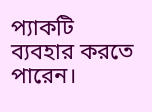প্যাকটি ব্যবহার করতে পারেন।